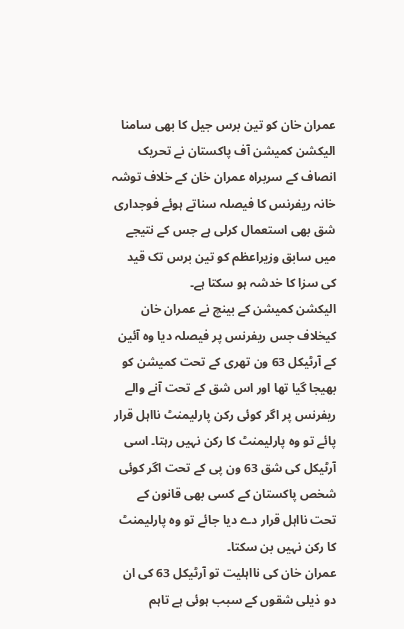عمران خان کو تین برس جیل کا بھی سامنا
الیکشن کمیشن آف پاکستان نے تحریک انصاف کے سربراہ عمران خان کے خلاف توشہ خانہ ریفرنس کا فیصلہ سناتے ہوئے فوجداری شق بھی استعمال کرلی ہے جس کے نتیجے میں سابق وزیراعظم کو تین برس تک قید کی سزا کا خدشہ ہو سکتا ہے۔
الیکشن کمیشن کے بینچ نے عمران خان کیخلاف جس ریفرنس پر فیصلہ دیا وہ آئین کے آرٹیکل 63 ون تھری کے تحت کمیشن کو بھیجا گیا تھا اور اس شق کے تحت آنے والے ریفرنس پر اگر کوئی رکن پارلیمنٹ نااہل قرار پائے تو وہ پارلیمنٹ کا رکن نہیں رہتا۔ اسی آرٹیکل کی شق 63 ون پی کے تحت اگر کوئی شخص پاکستان کے کسی بھی قانون کے تحت نااہل قرار دے دیا جائے تو وہ پارلیمنٹ کا رکن نہیں بن سکتا۔
عمران خان کی نااہلیت تو آرٹیکل 63 کی ان دو ذیلی شقوں کے سبب ہوئی ہے تاہم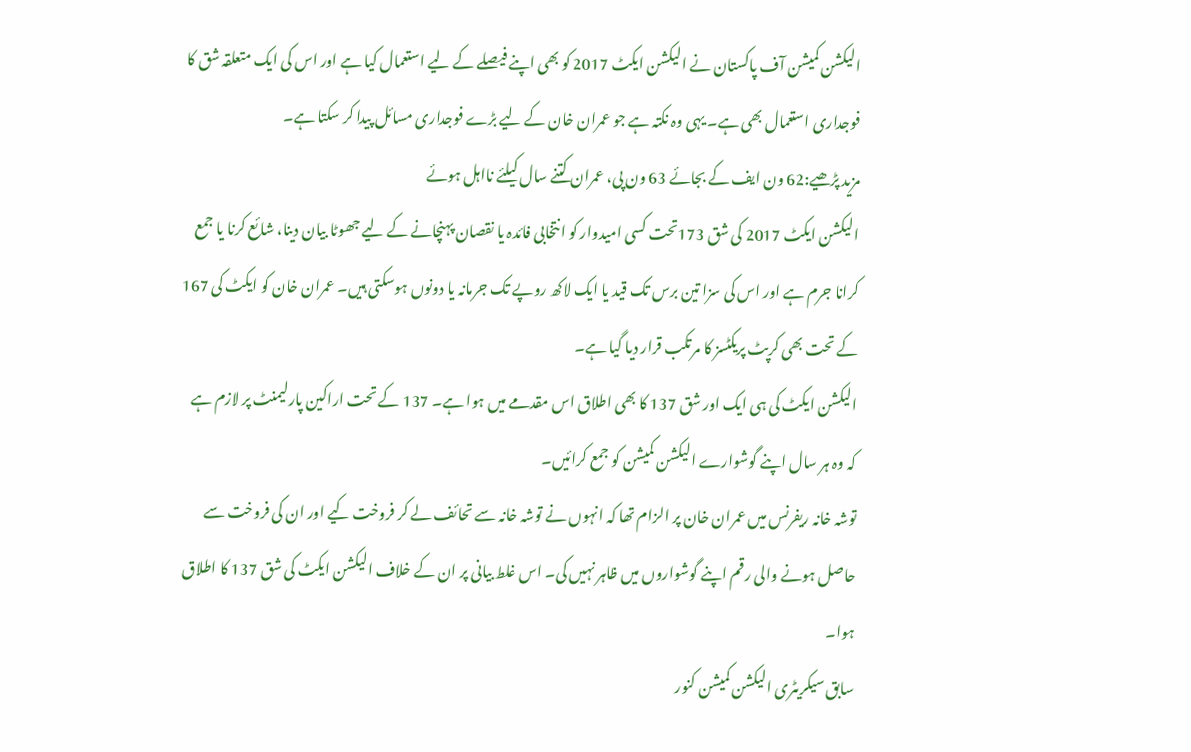الیکشن کمیشن آف پاکستان نے الیکشن ایکٹ 2017 کو بھی اپنے فیصلے کے لیے استعمال کیا ہے اور اس کی ایک متعلقہ شق کا فوجداری استعمال بھی ہے۔ یہی وہ نکتہ ہے جو عمران خان کے لیے بڑے فوجداری مسائل پیدا کر سکتا ہے۔
مزید پڑھیے:62 ون ایف کے بجائے 63 ون پی، عمران کتنے سال کیلئے نااہل ہوئے
الیکشن ایکٹ 2017 کی شق 173تحت کسی امیدوار کو انتخابی فائدہ یا نقصان پہنچانے کے لیے جھوٹا بیان دینا، شائع کرنا یا جمع کرانا جرم ہے اور اس کی سزا تین برس تک قید یا ایک لاکھ روپے تک جرمانہ یا دونوں ہوسکتی ہیں۔ عمران خان کو ایکٹ کی 167 کے تحت بھی کرپٹ پریکٹسز کا مرتکب قرار دیا گیا ہے۔
الیکشن ایکٹ کی ہی ایک اور شق 137 کا بھی اطلاق اس مقدمے میں ہوا ہے۔ 137 کے تحت اراکین پارلیمنٹ پر لازم ہے کہ وہ ہر سال اپنے گوشوارے الیکشن کمیشن کو جمع کرائیں۔
توشہ خانہ ریفرنس میں عمران خان پر الزام تھا کہ انہوں نے توشہ خانہ سے تحائف لے کر فروخت کیے اور ان کی فروخت سے حاصل ہونے والی رقم اپنے گوشواروں میں ظاہر نہیں کی۔ اس غلط بیانی پر ان کے خلاف الیکشن ایکٹ کی شق 137 کا اطلاق ہوا۔
سابق سیکریٹری الیکشن کمیشن کنور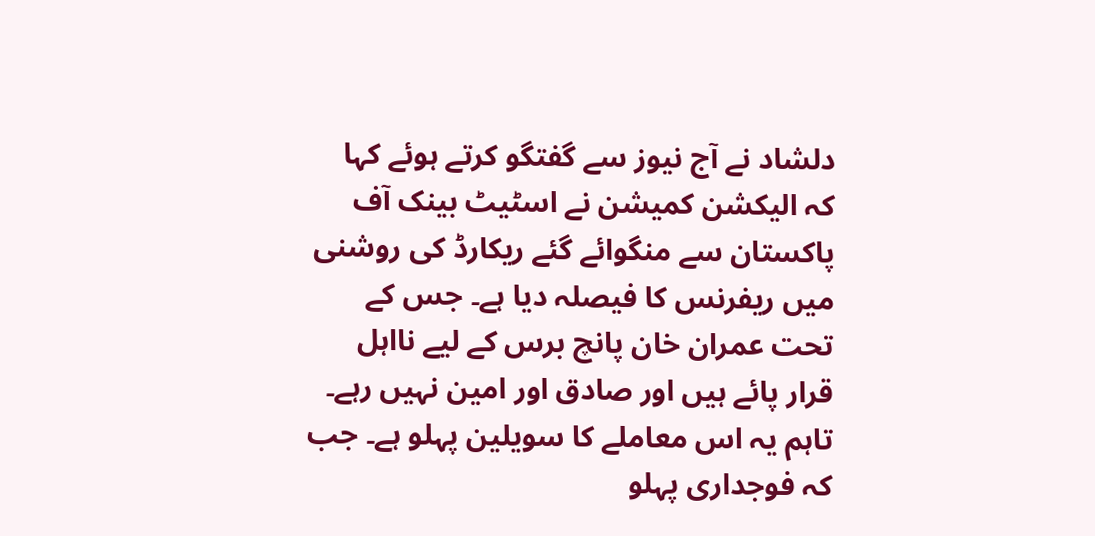دلشاد نے آج نیوز سے گفتگو کرتے ہوئے کہا کہ الیکشن کمیشن نے اسٹیٹ بینک آف پاکستان سے منگوائے گئے ریکارڈ کی روشنی میں ریفرنس کا فیصلہ دیا ہے۔ جس کے تحت عمران خان پانچ برس کے لیے نااہل قرار پائے ہیں اور صادق اور امین نہیں رہے۔ تاہم یہ اس معاملے کا سویلین پہلو ہے۔ جب کہ فوجداری پہلو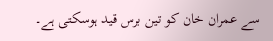سے عمران خان کو تین برس قید ہوسکتی ہے۔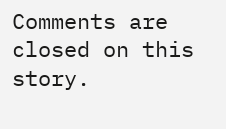Comments are closed on this story.